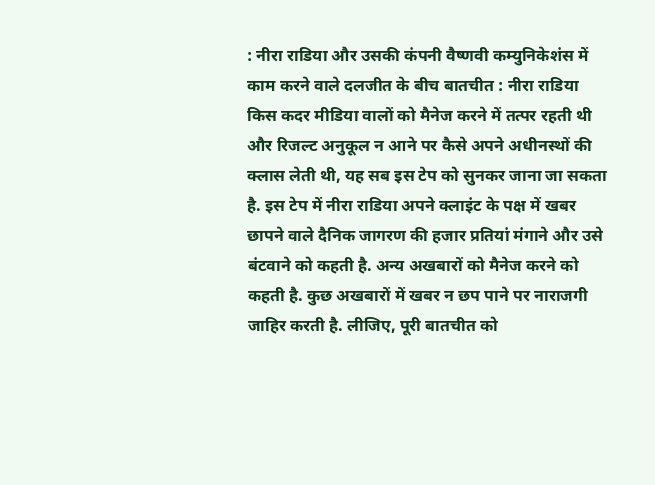: नीरा राडिया और उसकी कंपनी वैष्णवी कम्युनिकेशंस में काम करने वाले दलजीत के बीच बातचीत : नीरा राडिया किस कदर मीडिया वालों को मैनेज करने में तत्पर रहती थी और रिजल्ट अनुकूल न आने पर कैसे अपने अधीनस्थों की क्लास लेती थी, यह सब इस टेप को सुनकर जाना जा सकता है. इस टेप में नीरा राडिया अपने क्लाइंट के पक्ष में खबर छापने वाले दैनिक जागरण की हजार प्रतियां मंगाने और उसे बंटवाने को कहती है. अन्य अखबारों को मैनेज करने को कहती है. कुछ अखबारों में खबर न छप पाने पर नाराजगी जाहिर करती है. लीजिए, पूरी बातचीत को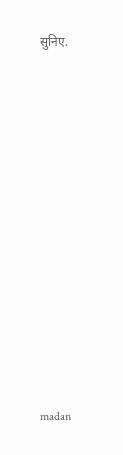सुनिए.












madan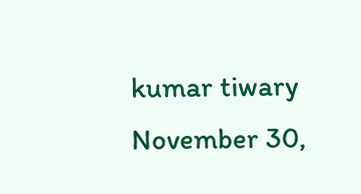kumar tiwary
November 30,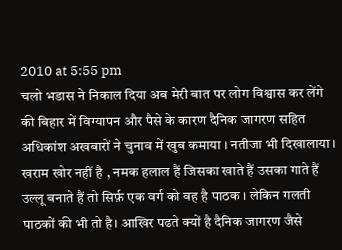2010 at 5:55 pm
चलो भडास ने निकाल दिया अब मेरी बात पर लोग विश्वास कर लेंगे की बिहार में विग्यापन और पैसे के कारण दैनिक जागरण सहित अधिकांश अखबारों ने चुनाव में खुब कमाया । नतीजा भी दिखालाया । खराम खोर नहीं है , नमक हलाल हैं जिसका खाते हैं उसका गाते हैं उल्लू बनाते हैं तो सिर्फ़ एक वर्ग को वह है पाठक । लेकिन गलती पाठकों की भी तो है। आखिर पढते क्यों है दैनिक जागरण जैसे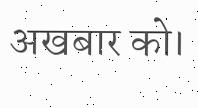अखबार को।